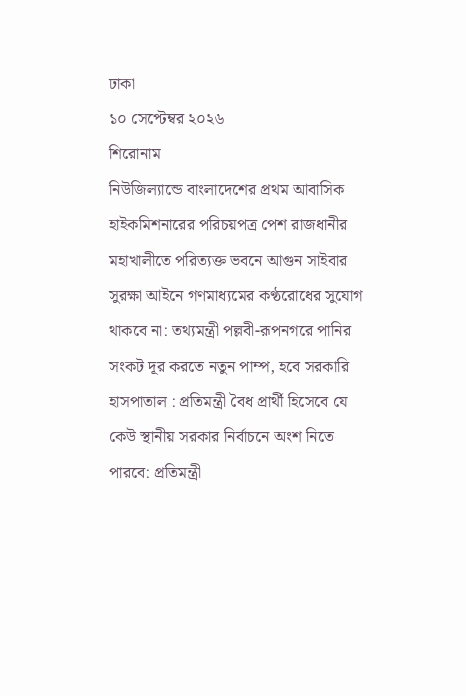ঢাকা
১০ সেপ্টেম্বর ২০২৬
শিরোনাম
নিউজিল্যান্ডে বাংলাদেশের প্রথম আবাসিক হাইকমিশনারের পরিচয়পত্র পেশ রাজধানীর মহাখালীতে পরিত্যক্ত ভবনে আগুন সাইবার সুরক্ষা আইনে গণমাধ্যমের কণ্ঠরোধের সুযোগ থাকবে না: তথ্যমন্ত্রী পল্লবী-রূপনগরে পানির সংকট দূর করতে নতুন পাম্প, হবে সরকারি হাসপাতাল : প্রতিমন্ত্রী বৈধ প্রার্থী হিসেবে যে কেউ স্থানীয় সরকার নির্বাচনে অংশ নিতে পারবে: প্রতিমন্ত্রী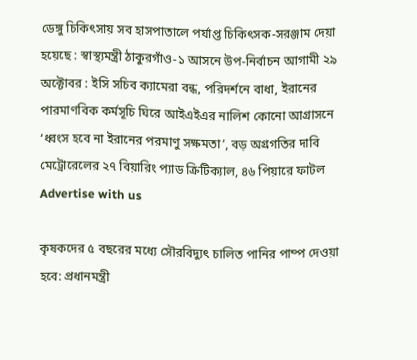ডেঙ্গু চিকিৎসায় সব হাসপাতালে পর্যাপ্ত চিকিৎসক-সরঞ্জাম দেয়া হয়েছে : স্বাস্থ্যমন্ত্রী ঠাকুরগাঁও-১ আসনে উপ-নির্বাচন আগামী ২৯ অক্টোবর : ইসি সচিব ক্যামেরা বন্ধ, পরিদর্শনে বাধা, ইরানের পারমাণবিক কর্মসূচি ঘিরে আইএইএর নালিশ কোনো আগ্রাসনে ‘ধ্বংস হবে না ইরানের পরমাণু সক্ষমতা’, বড় অগ্রগতির দাবি মেট্রোরেলের ২৭ বিয়ারিং প্যাড ক্রিটিক্যাল, ৪৬ পিয়ারে ফাটল
Advertise with us

কৃষকদের ৫ বছরের মধ্যে সৌরবিদ্যুৎ চালিত পানির পাম্প দেওয়া হবে: প্রধানমন্ত্রী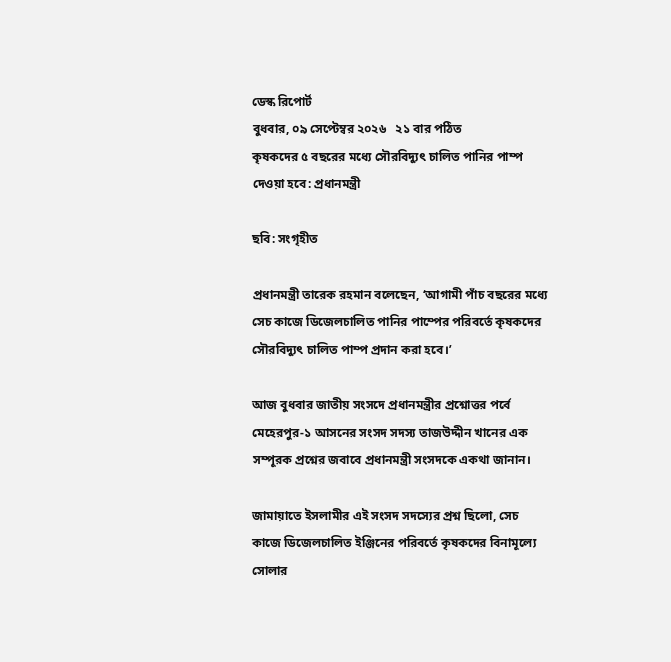ডেস্ক রিপোর্ট
বুধবার, ০৯ সেপ্টেম্বর ২০২৬   ২১ বার পঠিত
কৃষকদের ৫ বছরের মধ্যে সৌরবিদ্যুৎ চালিত পানির পাম্প দেওয়া হবে: প্রধানমন্ত্রী

ছবি: সংগৃহীত

প্রধানমন্ত্রী তারেক রহমান বলেছেন, ‘আগামী পাঁচ বছরের মধ্যে সেচ কাজে ডিজেলচালিত পানির পাম্পের পরিবর্তে কৃষকদের সৌরবিদ্যুৎ চালিত পাম্প প্রদান করা হবে।’

আজ বুধবার জাতীয় সংসদে প্রধানমন্ত্রীর প্রশ্নোত্তর পর্বে মেহেরপুর-১ আসনের সংসদ সদস্য তাজউদ্দীন খানের এক সম্পূরক প্রশ্নের জবাবে প্রধানমন্ত্রী সংসদকে একথা জানান।

জামায়াতে ইসলামীর এই সংসদ সদস্যের প্রশ্ন ছিলো, সেচ কাজে ডিজেলচালিত ইঞ্জিনের পরিবর্তে কৃষকদের বিনামূল্যে সোলার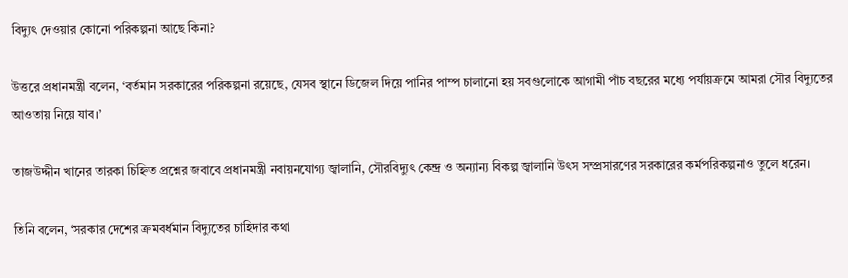বিদ্যুৎ দেওয়ার কোনো পরিকল্পনা আছে কিনা?

উত্তরে প্রধানমন্ত্রী বলেন, ‘বর্তমান সরকারের পরিকল্পনা রয়েছে, যেসব স্থানে ডিজেল দিয়ে পানির পাম্প চালানো হয় সবগুলোকে আগামী পাঁচ বছরের মধ্যে পর্যায়ক্রমে আমরা সৌর বিদ্যুতের আওতায় নিয়ে যাব।’

তাজউদ্দীন খানের তারকা চিহ্নিত প্রশ্নের জবাবে প্রধানমন্ত্রী নবায়নযোগ্য জ্বালানি, সৌরবিদ্যুৎ কেন্দ্র ও অন্যান্য বিকল্প জ্বালানি উৎস সম্প্রসারণের সরকারের কর্মপরিকল্পনাও তুলে ধরেন।

তিনি বলেন, ‘সরকার দেশের ক্রমবর্ধমান বিদ্যুতের চাহিদার কথা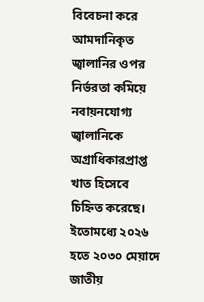বিবেচনা করে আমদানিকৃত জ্বালানির ওপর নির্ভরতা কমিয়ে নবায়নযোগ্য জ্বালানিকে অগ্রাধিকারপ্রাপ্ত খাত হিসেবে চিহ্নিত করেছে। ইতোমধ্যে ২০২৬ হতে ২০৩০ মেয়াদে জাতীয়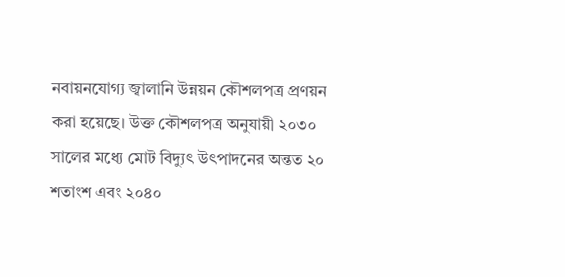নবায়নযোগ্য জ্বালানি উন্নয়ন কৌশলপত্র প্রণয়ন করা হয়েছে। উক্ত কৌশলপত্র অনুযায়ী ২০৩০ সালের মধ্যে মোট বিদ্যুৎ উৎপাদনের অন্তত ২০ শতাংশ এবং ২০৪০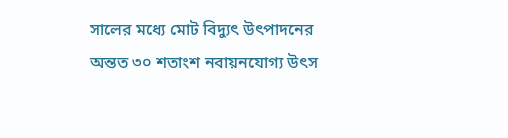সালের মধ্যে মোট বিদ্যুৎ উৎপাদনের অন্তত ৩০ শতাংশ নবায়নযোগ্য উৎস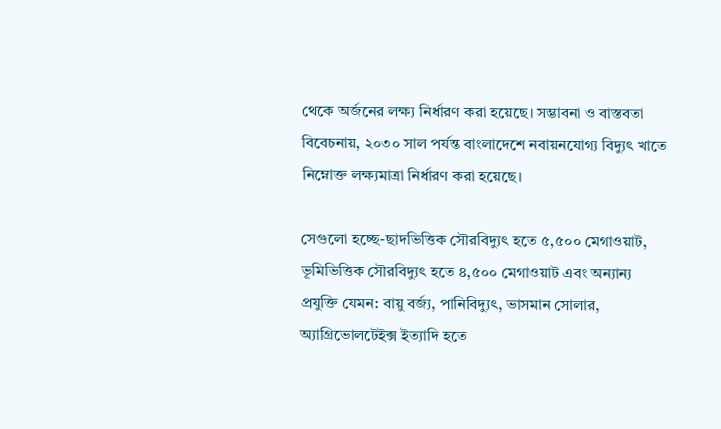থেকে অর্জনের লক্ষ্য নির্ধারণ করা হয়েছে। সম্ভাবনা ও বাস্তবতা বিবেচনায়, ২০৩০ সাল পর্যন্ত বাংলাদেশে নবায়নযোগ্য বিদ্যুৎ খাতে নিম্নোক্ত লক্ষ্যমাত্রা নির্ধারণ করা হয়েছে।

সেগুলো হচ্ছে-ছাদভিত্তিক সৌরবিদ্যুৎ হতে ৫,৫০০ মেগাওয়াট, ভূমিভিত্তিক সৌরবিদ্যুৎ হতে ৪,৫০০ মেগাওয়াট এবং অন্যান্য প্রযুক্তি যেমন: বায়ু বর্জ্য, পানিবিদ্যুৎ, ভাসমান সোলার, অ্যাগ্রিভোলটেইক্স ইত্যাদি হতে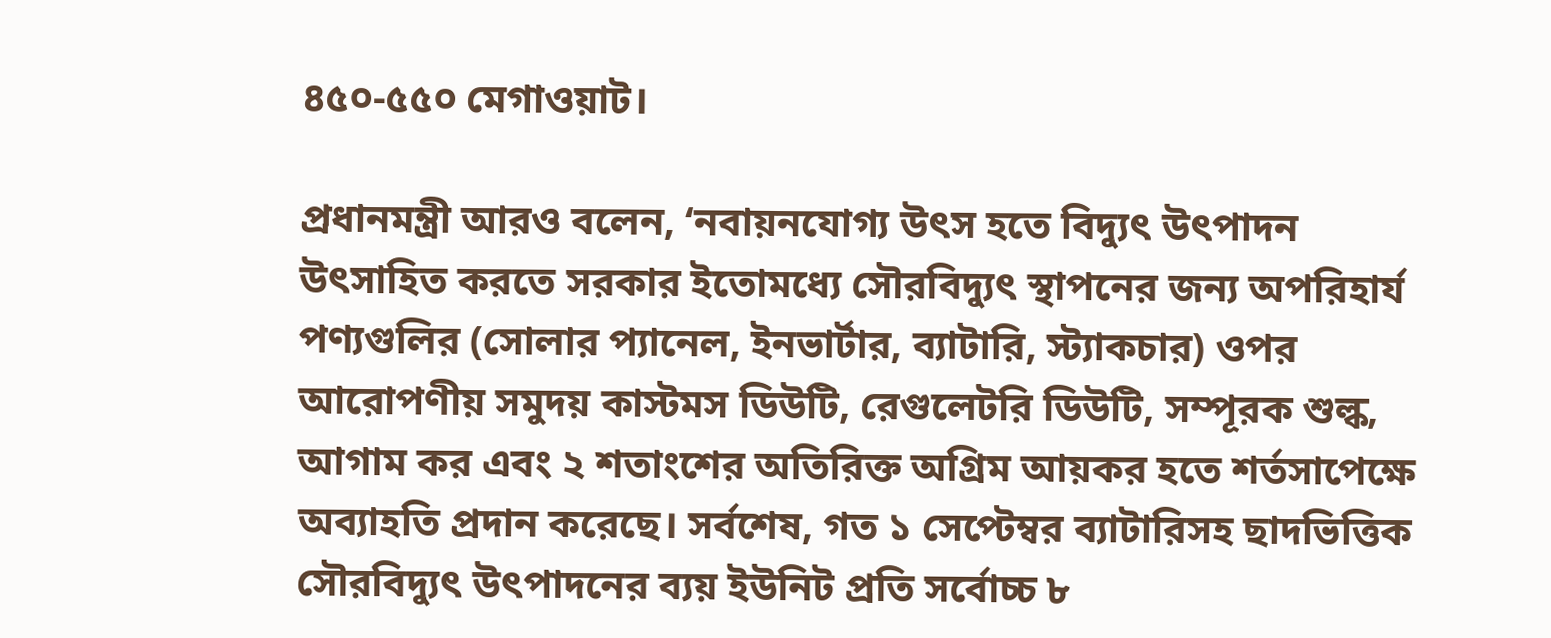৪৫০-৫৫০ মেগাওয়াট।

প্রধানমন্ত্রী আরও বলেন, ‘নবায়নযোগ্য উৎস হতে বিদ্যুৎ উৎপাদন উৎসাহিত করতে সরকার ইতোমধ্যে সৌরবিদ্যুৎ স্থাপনের জন্য অপরিহার্য পণ্যগুলির (সোলার প্যানেল, ইনভার্টার, ব্যাটারি, স্ট্যাকচার) ওপর আরোপণীয় সমুদয় কাস্টমস ডিউটি, রেগুলেটরি ডিউটি, সম্পূরক শুল্ক, আগাম কর এবং ২ শতাংশের অতিরিক্ত অগ্রিম আয়কর হতে শর্তসাপেক্ষে অব্যাহতি প্রদান করেছে। সর্বশেষ, গত ১ সেপ্টেম্বর ব্যাটারিসহ ছাদভিত্তিক সৌরবিদ্যুৎ উৎপাদনের ব্যয় ইউনিট প্রতি সর্বোচ্চ ৮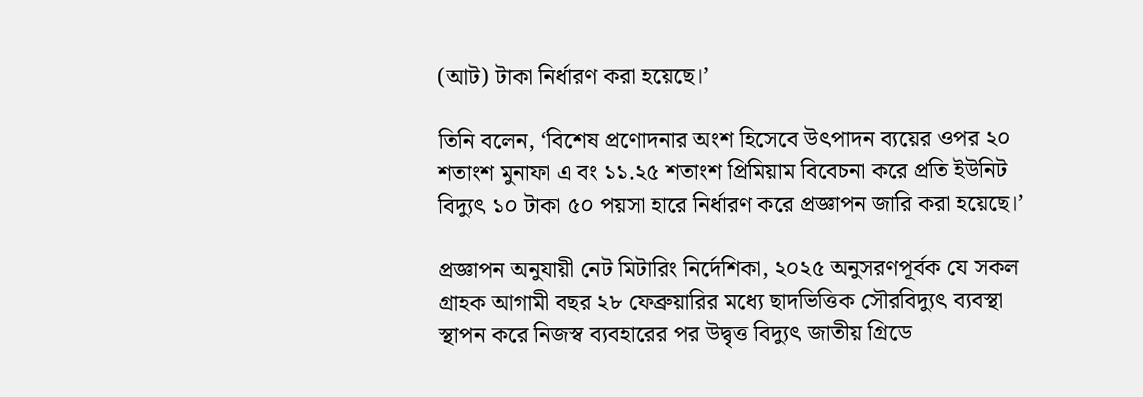(আট) টাকা নির্ধারণ করা হয়েছে।’

তিনি বলেন, ‘বিশেষ প্রণোদনার অংশ হিসেবে উৎপাদন ব্যয়ের ওপর ২০ শতাংশ মুনাফা এ বং ১১.২৫ শতাংশ প্রিমিয়াম বিবেচনা করে প্রতি ইউনিট বিদ্যুৎ ১০ টাকা ৫০ পয়সা হারে নির্ধারণ করে প্রজ্ঞাপন জারি করা হয়েছে।’

প্রজ্ঞাপন অনুযায়ী নেট মিটারিং নির্দেশিকা, ২০২৫ অনুসরণপূর্বক যে সকল গ্রাহক আগামী বছর ২৮ ফেব্রুয়ারির মধ্যে ছাদভিত্তিক সৌরবিদ্যুৎ ব্যবস্থা স্থাপন করে নিজস্ব ব্যবহারের পর উদ্বৃত্ত বিদ্যুৎ জাতীয় গ্রিডে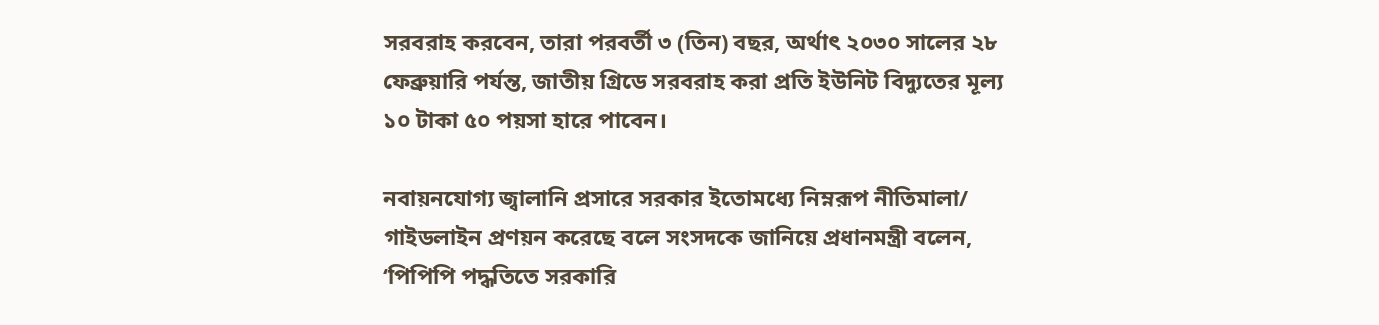সরবরাহ করবেন, তারা পরবর্তী ৩ (তিন) বছর, অর্থাৎ ২০৩০ সালের ২৮ ফেব্রুয়ারি পর্যন্ত, জাতীয় গ্রিডে সরবরাহ করা প্রতি ইউনিট বিদ্যুতের মূল্য ১০ টাকা ৫০ পয়সা হারে পাবেন।

নবায়নযোগ্য জ্বালানি প্রসারে সরকার ইতোমধ্যে নিম্নরূপ নীতিমালা/ গাইডলাইন প্রণয়ন করেছে বলে সংসদকে জানিয়ে প্রধানমন্ত্রী বলেন, ‘পিপিপি পদ্ধতিতে সরকারি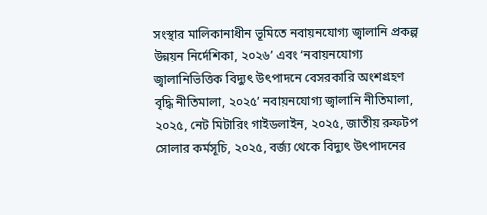সংস্থার মালিকানাধীন ভূমিতে নবায়নযোগ্য জ্বালানি প্রকল্প উন্নয়ন নির্দেশিকা, ২০২৬’ এবং ‘নবায়নযোগ্য জ্বালানিভিত্তিক বিদ্যুৎ উৎপাদনে বেসরকারি অংশগ্রহণ বৃদ্ধি নীতিমালা, ২০২৫’ নবায়নযোগ্য জ্বালানি নীতিমালা, ২০২৫, নেট মিটারিং গাইডলাইন, ২০২৫, জাতীয় রুফটপ সোলার কর্মসূচি, ২০২৫, বর্জ্য থেকে বিদ্যুৎ উৎপাদনের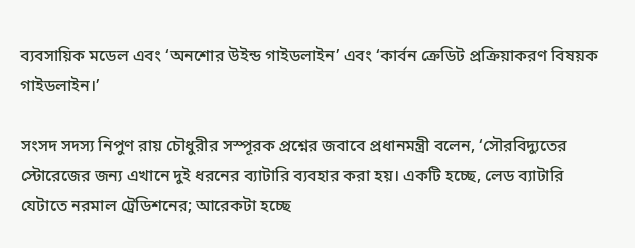ব্যবসায়িক মডেল এবং ‘অনশোর উইন্ড গাইডলাইন’ এবং ‘কার্বন ক্রেডিট প্রক্রিয়াকরণ বিষয়ক গাইডলাইন।’

সংসদ সদস্য নিপুণ রায় চৌধুরীর সস্পূরক প্রশ্নের জবাবে প্রধানমন্ত্রী বলেন, ‘সৌরবিদ্যুতের স্টোরেজের জন্য এখানে দুই ধরনের ব্যাটারি ব্যবহার করা হয়। একটি হচ্ছে, লেড ব্যাটারি যেটাতে নরমাল ট্রেডিশনের; আরেকটা হচ্ছে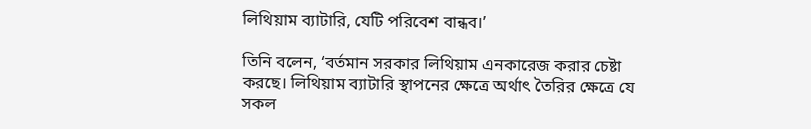লিথিয়াম ব্যাটারি, যেটি পরিবেশ বান্ধব।’

তিনি বলেন, ‘বর্তমান সরকার লিথিয়াম এনকারেজ করার চেষ্টা করছে। লিথিয়াম ব্যাটারি স্থাপনের ক্ষেত্রে অর্থাৎ তৈরির ক্ষেত্রে যে সকল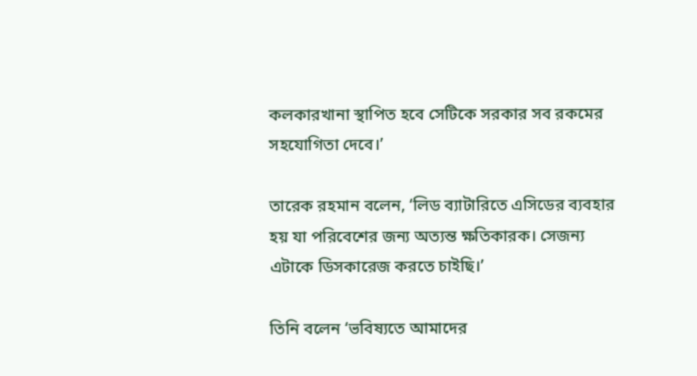কলকারখানা স্থাপিত হবে সেটিকে সরকার সব রকমের সহযোগিতা দেবে।’

তারেক রহমান বলেন, ‘লিড ব্যাটারিতে এসিডের ব্যবহার হয় যা পরিবেশের জন্য অত্যন্ত ক্ষতিকারক। সেজন্য এটাকে ডিসকারেজ করতে চাইছি।’

তিনি বলেন ‘ভবিষ্যতে আমাদের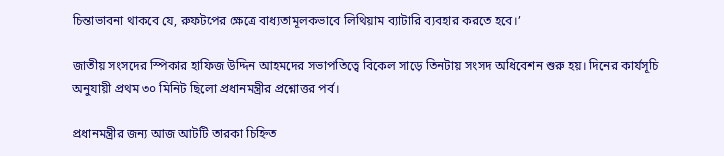চিন্তাভাবনা থাকবে যে, রুফটপের ক্ষেত্রে বাধ্যতামূলকভাবে লিথিয়াম ব্যাটারি ব্যবহার করতে হবে।’

জাতীয় সংসদের স্পিকার হাফিজ উদ্দিন আহমদের সভাপতিত্বে বিকেল সাড়ে তিনটায় সংসদ অধিবেশন শুরু হয়। দিনের কার্যসূচি অনুযায়ী প্রথম ৩০ মিনিট ছিলো প্রধানমন্ত্রীর প্রশ্নোত্তর পর্ব।

প্রধানমন্ত্রীর জন্য আজ আটটি তারকা চিহ্নিত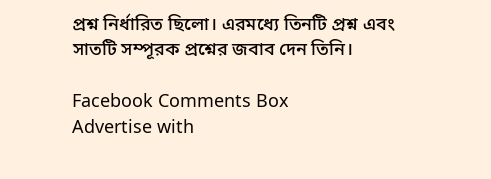প্রশ্ন নির্ধারিত ছিলো। এরমধ্যে তিনটি প্রশ্ন এবং সাতটি সম্পূরক প্রশ্নের জবাব দেন তিনি।

Facebook Comments Box
Advertise with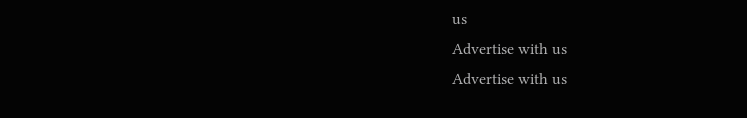us
Advertise with us
Advertise with us